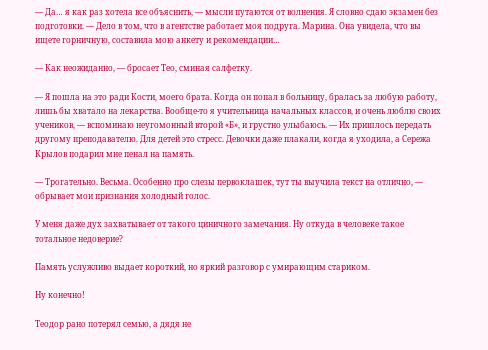— Да… я как раз хотела все объяснить, — мысли путаются от волнения. Я словно сдаю экзамен без подготовки. — Дело в том, что в агентстве работает моя подруга. Марина. Она увидела, что вы ищете горничную, составила мою анкету и рекомендации…

— Как неожиданно, — бросает Тео, сминая салфетку.

— Я пошла на это ради Кости, моего брата. Когда он попал в больницу, бралась за любую работу, лишь бы хватало на лекарства. Вообще-то я учительница начальных классов, и очень люблю своих учеников, — вспоминаю неугомонный второй «Б», и грустно улыбаюсь. — Их пришлось передать другому преподавателю. Для детей это стресс. Девочки даже плакали, когда я уходила, а Сережа Крылов подарил мне пенал на память.

— Трогательно. Весьма. Особенно про слезы первоклашек, тут ты выучила текст на отлично, — обрывает мои признания холодный голос.

У меня даже дух захватывает от такого циничного замечания. Ну откуда в человеке такое тотальное недоверие?

Память услужливо выдает короткий, но яркий разговор с умирающим стариком.

Ну конечно!

Теодор рано потерял семью, а дядя не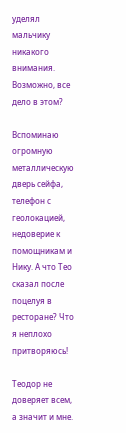уделял мальчику никакого внимания. Возможно, все дело в этом?

Вспоминаю огромную металлическую дверь сейфа, телефон с геолокацией, недоверие к помощникам и Нику. А что Тео сказал после поцелуя в ресторане? Что я неплохо притворяюсь!

Теодор не доверяет всем, а значит и мне.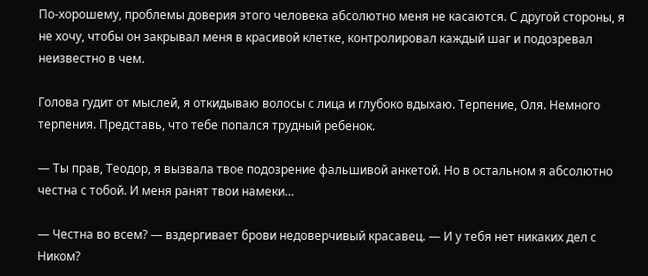По-хорошему, проблемы доверия этого человека абсолютно меня не касаются. С другой стороны, я не хочу, чтобы он закрывал меня в красивой клетке, контролировал каждый шаг и подозревал неизвестно в чем.

Голова гудит от мыслей, я откидываю волосы с лица и глубоко вдыхаю. Терпение, Оля. Немного терпения. Представь, что тебе попался трудный ребенок.

— Ты прав, Теодор, я вызвала твое подозрение фальшивой анкетой. Но в остальном я абсолютно честна с тобой. И меня ранят твои намеки…

— Честна во всем? — вздергивает брови недоверчивый красавец. — И у тебя нет никаких дел с Ником?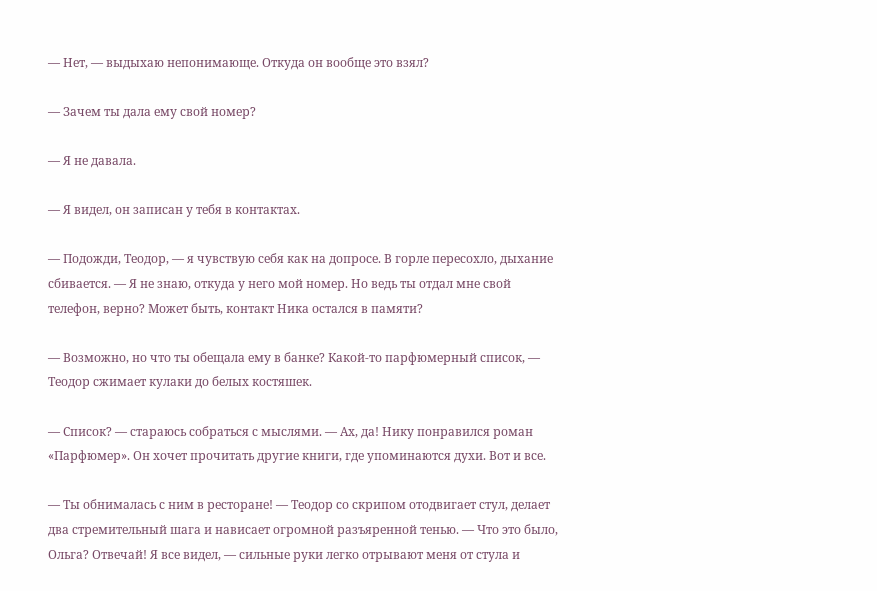— Нет, — выдыхаю непонимающе. Откуда он вообще это взял?

— Зачем ты дала ему свой номер?

— Я не давала.

— Я видел, он записан у тебя в контактах.

— Подожди, Теодор, — я чувствую себя как на допросе. В горле пересохло, дыхание сбивается. — Я не знаю, откуда у него мой номер. Но ведь ты отдал мне свой телефон, верно? Может быть, контакт Ника остался в памяти?

— Возможно, но что ты обещала ему в банке? Какой-то парфюмерный список, — Теодор сжимает кулаки до белых костяшек.

— Список? — стараюсь собраться с мыслями. — Ах, да! Нику понравился роман «Парфюмер». Он хочет прочитать другие книги, где упоминаются духи. Вот и все.

— Ты обнималась с ним в ресторане! — Теодор со скрипом отодвигает стул, делает два стремительный шага и нависает огромной разъяренной тенью. — Что это было, Ольга? Отвечай! Я все видел, — сильные руки легко отрывают меня от стула и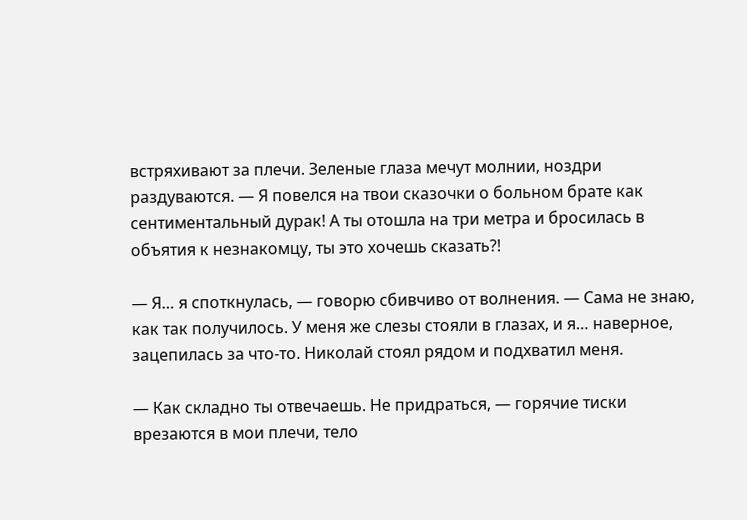встряхивают за плечи. Зеленые глаза мечут молнии, ноздри раздуваются. — Я повелся на твои сказочки о больном брате как сентиментальный дурак! А ты отошла на три метра и бросилась в объятия к незнакомцу, ты это хочешь сказать?!

— Я… я споткнулась, — говорю сбивчиво от волнения. — Сама не знаю, как так получилось. У меня же слезы стояли в глазах, и я… наверное, зацепилась за что-то. Николай стоял рядом и подхватил меня.

— Как складно ты отвечаешь. Не придраться, — горячие тиски врезаются в мои плечи, тело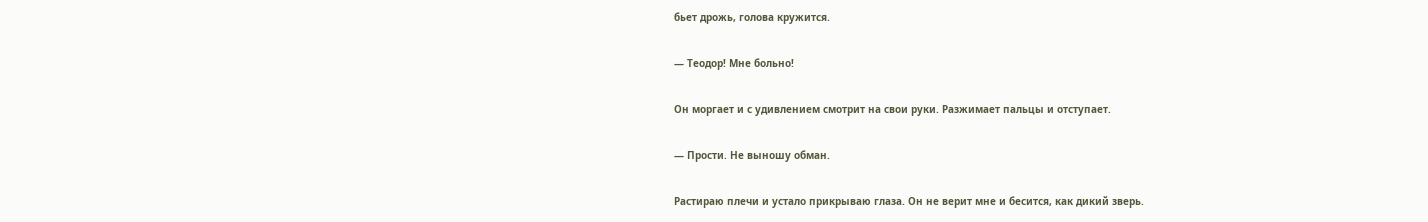бьет дрожь, голова кружится.

— Теодор! Мне больно!

Он моргает и с удивлением смотрит на свои руки. Разжимает пальцы и отступает.

— Прости. Не выношу обман.

Растираю плечи и устало прикрываю глаза. Он не верит мне и бесится, как дикий зверь.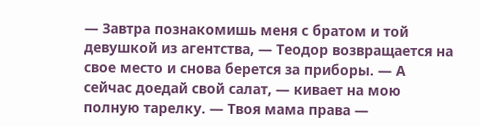— Завтра познакомишь меня с братом и той девушкой из агентства, — Теодор возвращается на свое место и снова берется за приборы. — А сейчас доедай свой салат, — кивает на мою полную тарелку. — Твоя мама права —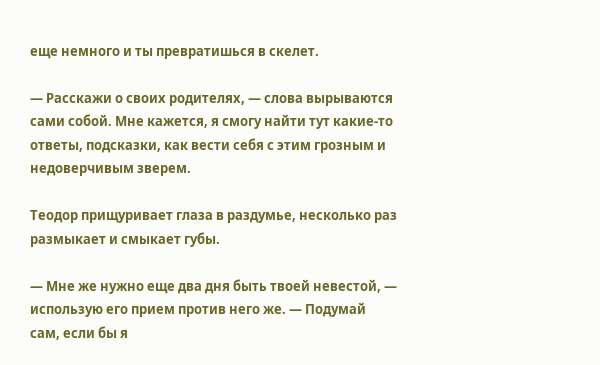еще немного и ты превратишься в скелет.

— Расскажи о своих родителях, — слова вырываются сами собой. Мне кажется, я смогу найти тут какие-то ответы, подсказки, как вести себя с этим грозным и недоверчивым зверем.

Теодор прищуривает глаза в раздумье, несколько раз размыкает и смыкает губы.

— Мне же нужно еще два дня быть твоей невестой, — использую его прием против него же. — Подумай сам, если бы я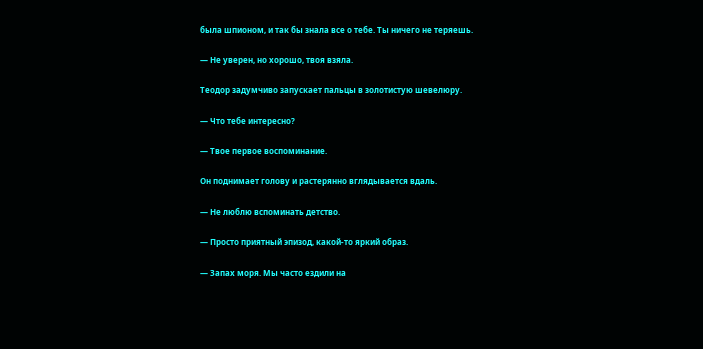была шпионом, и так бы знала все о тебе. Ты ничего не теряешь.

— Не уверен, но хорошо, твоя взяла.

Теодор задумчиво запускает пальцы в золотистую шевелюру.

— Что тебе интересно?

— Твое первое воспоминание.

Он поднимает голову и растерянно вглядывается вдаль.

— Не люблю вспоминать детство.

— Просто приятный эпизод, какой-то яркий образ.

— Запах моря. Мы часто ездили на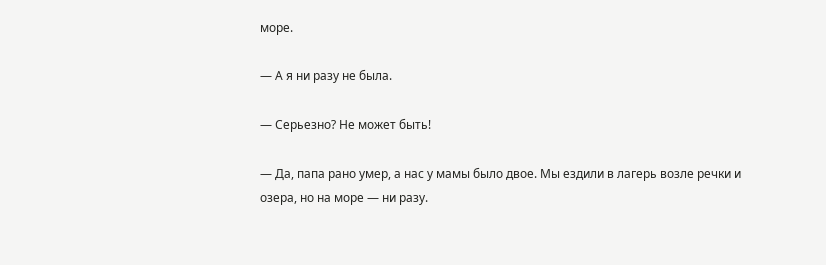море.

— А я ни разу не была.

— Серьезно? Не может быть!

— Да, папа рано умер, а нас у мамы было двое. Мы ездили в лагерь возле речки и озера, но на море — ни разу.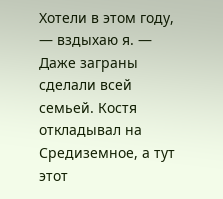Хотели в этом году, — вздыхаю я. — Даже заграны сделали всей семьей. Костя откладывал на Средиземное, а тут этот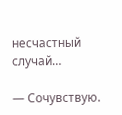несчастный случай…

— Сочувствую.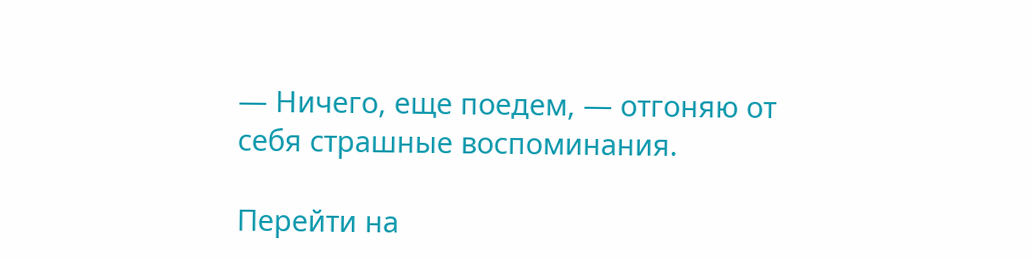— Ничего, еще поедем, — отгоняю от себя страшные воспоминания.

Перейти на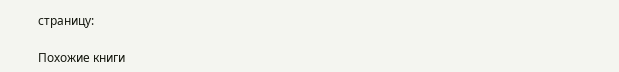страницу:

Похожие книги